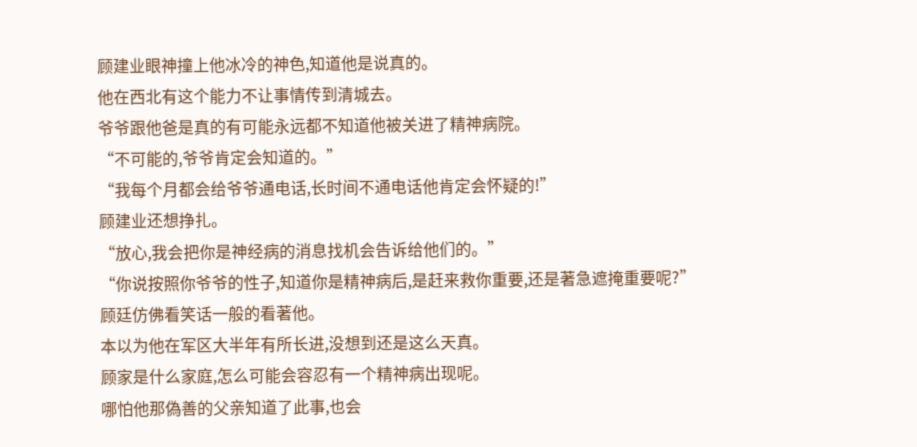顾建业眼神撞上他冰冷的神色,知道他是说真的。
他在西北有这个能力不让事情传到清城去。
爷爷跟他爸是真的有可能永远都不知道他被关进了精神病院。
“不可能的,爷爷肯定会知道的。”
“我每个月都会给爷爷通电话,长时间不通电话他肯定会怀疑的!”
顾建业还想挣扎。
“放心,我会把你是神经病的消息找机会告诉给他们的。”
“你说按照你爷爷的性子,知道你是精神病后,是赶来救你重要,还是著急遮掩重要呢?”
顾廷仿佛看笑话一般的看著他。
本以为他在军区大半年有所长进,没想到还是这么天真。
顾家是什么家庭,怎么可能会容忍有一个精神病出现呢。
哪怕他那偽善的父亲知道了此事,也会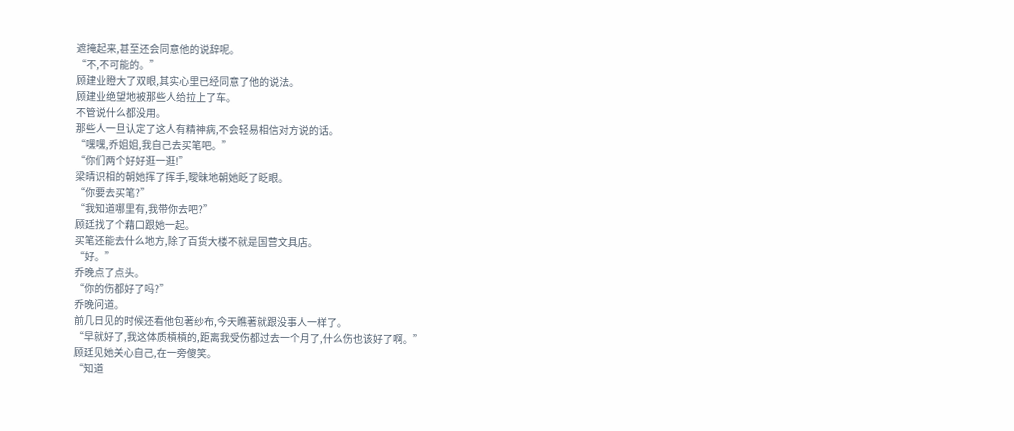遮掩起来,甚至还会同意他的说辞呢。
“不,不可能的。”
顾建业瞪大了双眼,其实心里已经同意了他的说法。
顾建业绝望地被那些人给拉上了车。
不管说什么都没用。
那些人一旦认定了这人有精神病,不会轻易相信对方说的话。
“嘿嘿,乔姐姐,我自己去买笔吧。”
“你们两个好好逛一逛!”
梁晴识相的朝她挥了挥手,曖昧地朝她眨了眨眼。
“你要去买笔?”
“我知道哪里有,我带你去吧?”
顾廷找了个藉口跟她一起。
买笔还能去什么地方,除了百货大楼不就是国营文具店。
“好。”
乔晚点了点头。
“你的伤都好了吗?”
乔晚问道。
前几日见的时候还看他包著纱布,今天瞧著就跟没事人一样了。
“早就好了,我这体质槓槓的,距离我受伤都过去一个月了,什么伤也该好了啊。”
顾廷见她关心自己,在一旁傻笑。
“知道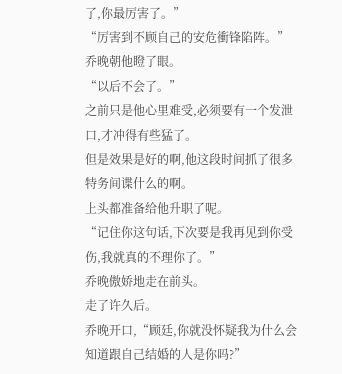了,你最厉害了。”
“厉害到不顾自己的安危衝锋陷阵。”
乔晚朝他瞪了眼。
“以后不会了。”
之前只是他心里难受,必须要有一个发泄口,才冲得有些猛了。
但是效果是好的啊,他这段时间抓了很多特务间谍什么的啊。
上头都准备给他升职了呢。
“记住你这句话,下次要是我再见到你受伤,我就真的不理你了。”
乔晚傲娇地走在前头。
走了许久后。
乔晚开口,“顾廷,你就没怀疑我为什么会知道跟自己结婚的人是你吗?”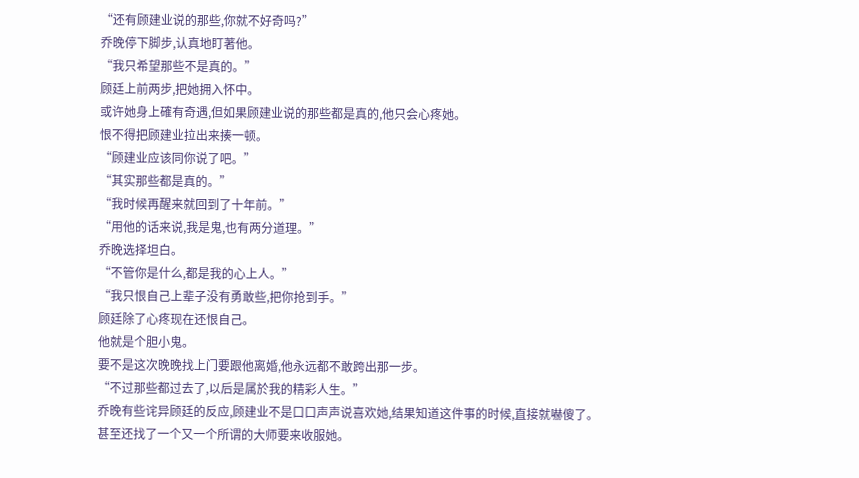“还有顾建业说的那些,你就不好奇吗?”
乔晚停下脚步,认真地盯著他。
“我只希望那些不是真的。”
顾廷上前两步,把她拥入怀中。
或许她身上確有奇遇,但如果顾建业说的那些都是真的,他只会心疼她。
恨不得把顾建业拉出来揍一顿。
“顾建业应该同你说了吧。”
“其实那些都是真的。”
“我时候再醒来就回到了十年前。”
“用他的话来说,我是鬼,也有两分道理。”
乔晚选择坦白。
“不管你是什么,都是我的心上人。”
“我只恨自己上辈子没有勇敢些,把你抢到手。”
顾廷除了心疼现在还恨自己。
他就是个胆小鬼。
要不是这次晚晚找上门要跟他离婚,他永远都不敢跨出那一步。
“不过那些都过去了,以后是属於我的精彩人生。”
乔晚有些诧异顾廷的反应,顾建业不是口口声声说喜欢她,结果知道这件事的时候,直接就嚇傻了。
甚至还找了一个又一个所谓的大师要来收服她。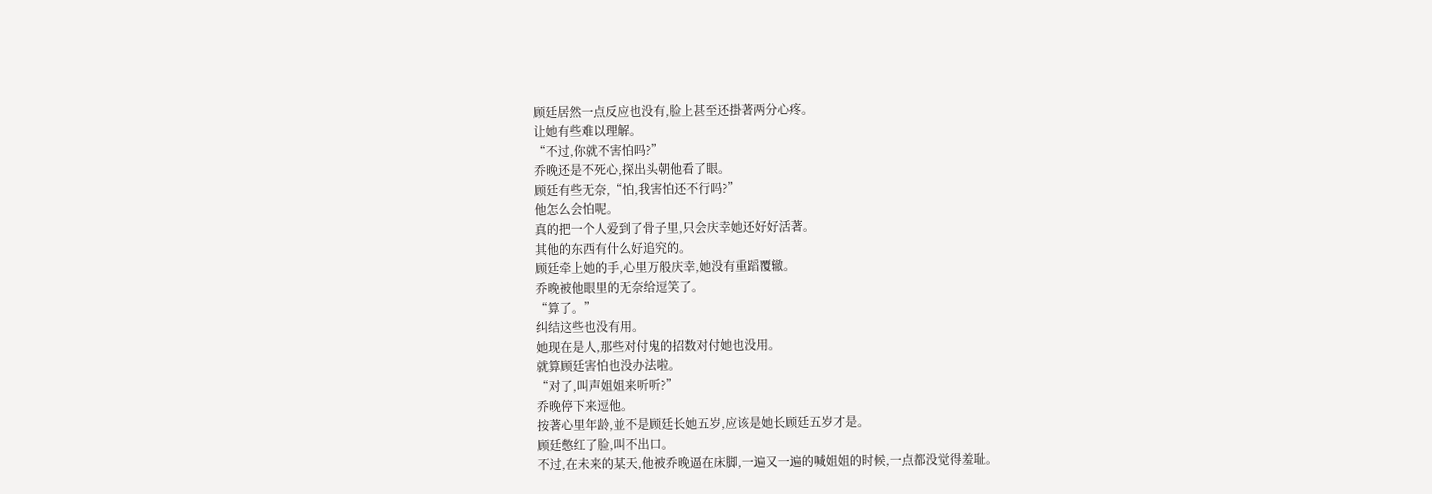顾廷居然一点反应也没有,脸上甚至还掛著两分心疼。
让她有些难以理解。
“不过,你就不害怕吗?”
乔晚还是不死心,探出头朝他看了眼。
顾廷有些无奈,“怕,我害怕还不行吗?”
他怎么会怕呢。
真的把一个人爱到了骨子里,只会庆幸她还好好活著。
其他的东西有什么好追究的。
顾廷牵上她的手,心里万般庆幸,她没有重蹈覆辙。
乔晚被他眼里的无奈给逗笑了。
“算了。”
纠结这些也没有用。
她现在是人,那些对付鬼的招数对付她也没用。
就算顾廷害怕也没办法啦。
“对了,叫声姐姐来听听?”
乔晚停下来逗他。
按著心里年龄,並不是顾廷长她五岁,应该是她长顾廷五岁才是。
顾廷憋红了脸,叫不出口。
不过,在未来的某天,他被乔晚逼在床脚,一遍又一遍的喊姐姐的时候,一点都没觉得羞耻。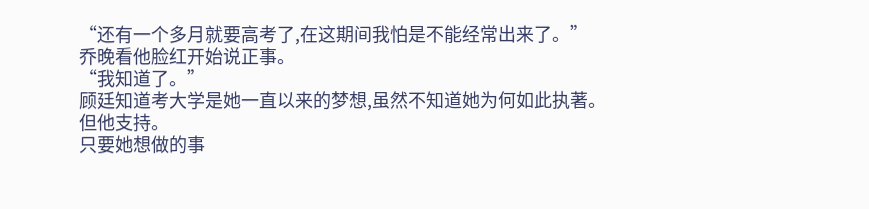“还有一个多月就要高考了,在这期间我怕是不能经常出来了。”
乔晚看他脸红开始说正事。
“我知道了。”
顾廷知道考大学是她一直以来的梦想,虽然不知道她为何如此执著。
但他支持。
只要她想做的事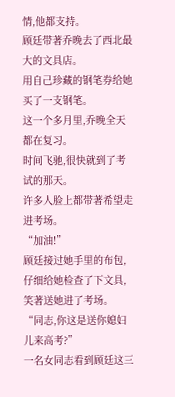情,他都支持。
顾廷带著乔晚去了西北最大的文具店。
用自己珍藏的钢笔券给她买了一支钢笔。
这一个多月里,乔晚全天都在复习。
时间飞驰,很快就到了考试的那天。
许多人脸上都带著希望走进考场。
“加油!”
顾廷接过她手里的布包,仔细给她检查了下文具,笑著送她进了考场。
“同志,你这是送你媳妇儿来高考?”
一名女同志看到顾廷这三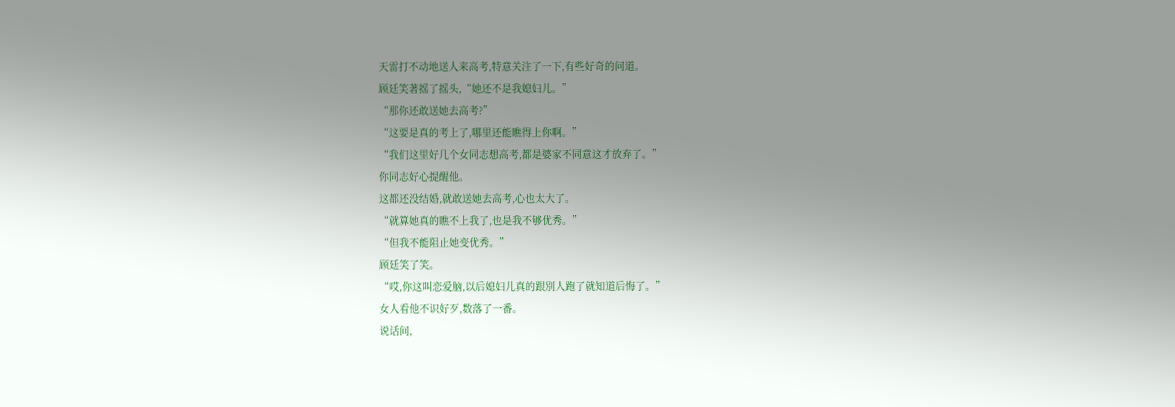天雷打不动地送人来高考,特意关注了一下,有些好奇的问道。
顾廷笑著摇了摇头,“她还不是我媳妇儿。”
“那你还敢送她去高考?”
“这要是真的考上了,哪里还能瞧得上你啊。”
“我们这里好几个女同志想高考,都是婆家不同意这才放弃了。”
你同志好心提醒他。
这都还没结婚,就敢送她去高考,心也太大了。
“就算她真的瞧不上我了,也是我不够优秀。”
“但我不能阻止她变优秀。”
顾廷笑了笑。
“哎,你这叫恋爱脑,以后媳妇儿真的跟別人跑了就知道后悔了。”
女人看他不识好歹,数落了一番。
说话间,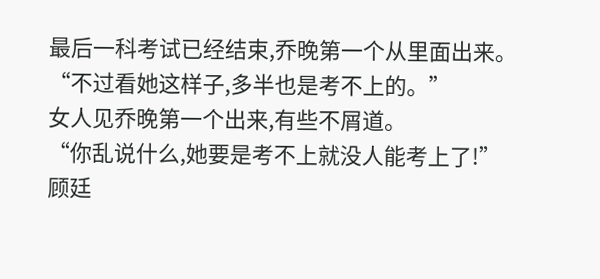最后一科考试已经结束,乔晚第一个从里面出来。
“不过看她这样子,多半也是考不上的。”
女人见乔晚第一个出来,有些不屑道。
“你乱说什么,她要是考不上就没人能考上了!”
顾廷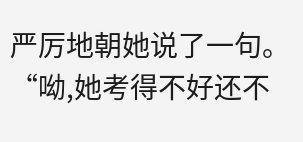严厉地朝她说了一句。
“呦,她考得不好还不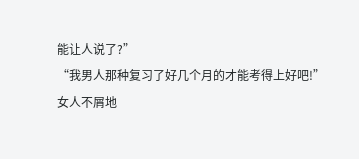能让人说了?”
“我男人那种复习了好几个月的才能考得上好吧!”
女人不屑地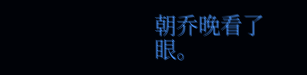朝乔晚看了眼。